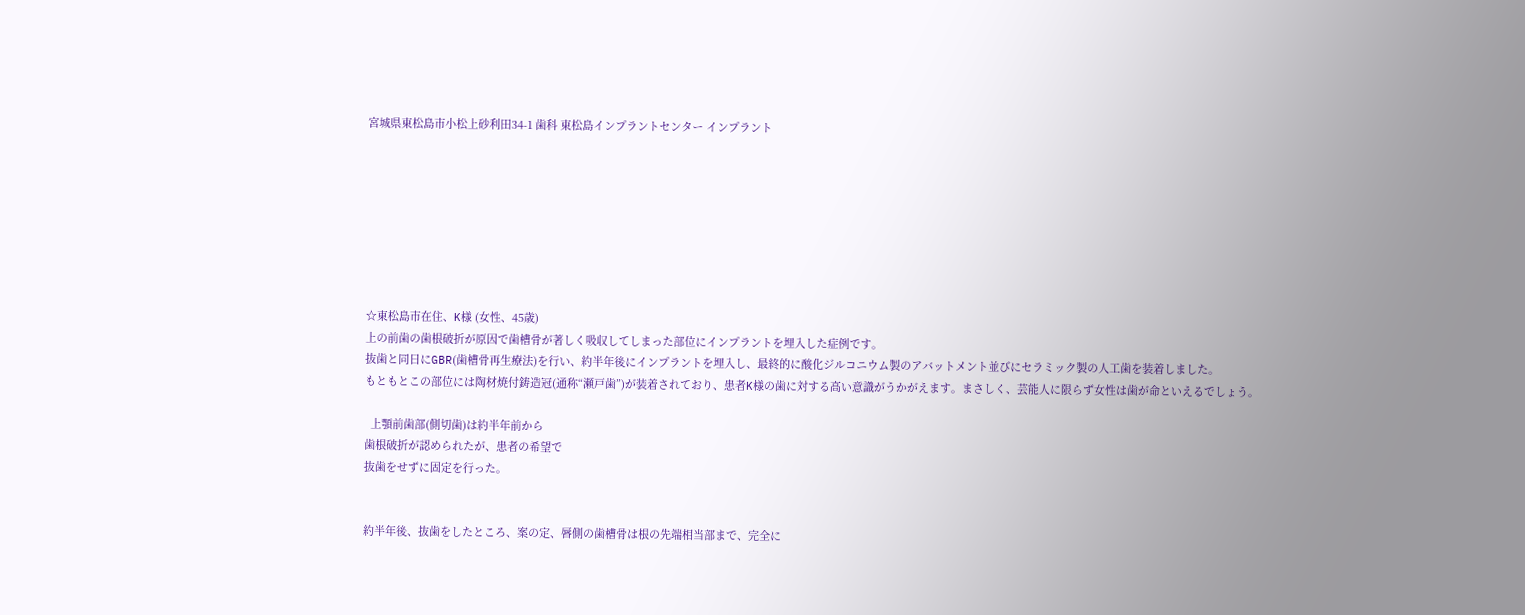宮城県東松島市小松上砂利田34-1 歯科 東松島インプラントセンター インプラント








☆東松島市在住、K様 (女性、45歳)
上の前歯の歯根破折が原因で歯槽骨が著しく吸収してしまった部位にインプラントを埋入した症例です。
抜歯と同日にGBR(歯槽骨再生療法)を行い、約半年後にインプラントを埋入し、最終的に酸化ジルコニウム製のアバットメント並びにセラミック製の人工歯を装着しました。
もともとこの部位には陶材焼付鋳造冠(通称“瀬戸歯”)が装着されており、患者K様の歯に対する高い意識がうかがえます。まさしく、芸能人に限らず女性は歯が命といえるでしょう。

  上顎前歯部(側切歯)は約半年前から
歯根破折が認められたが、患者の希望で
抜歯をせずに固定を行った。


約半年後、抜歯をしたところ、案の定、唇側の歯槽骨は根の先端相当部まで、完全に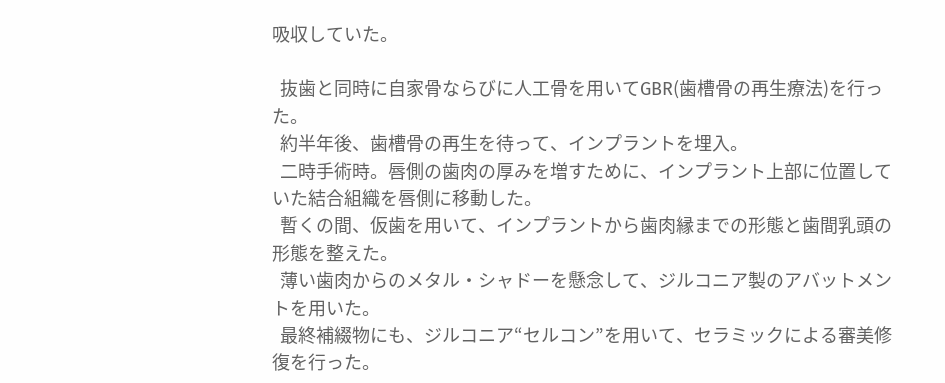吸収していた。

  抜歯と同時に自家骨ならびに人工骨を用いてGBR(歯槽骨の再生療法)を行った。
  約半年後、歯槽骨の再生を待って、インプラントを埋入。
  二時手術時。唇側の歯肉の厚みを増すために、インプラント上部に位置していた結合組織を唇側に移動した。
  暫くの間、仮歯を用いて、インプラントから歯肉縁までの形態と歯間乳頭の形態を整えた。
  薄い歯肉からのメタル・シャドーを懸念して、ジルコニア製のアバットメントを用いた。
  最終補綴物にも、ジルコニア“セルコン”を用いて、セラミックによる審美修復を行った。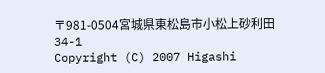〒981-0504宮城県東松島市小松上砂利田34-1
Copyright (C) 2007 Higashi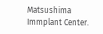Matsushima Immplant Center.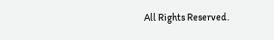All Rights Reserved.